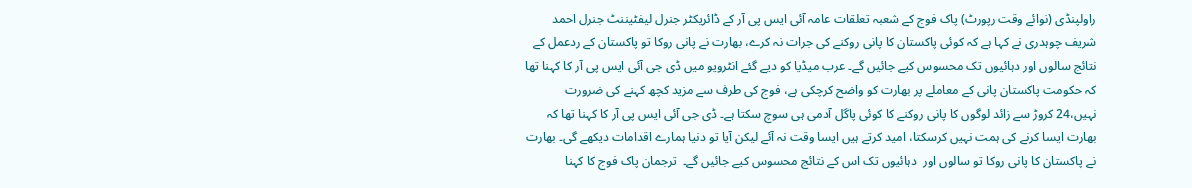راولپنڈی (نوائے وقت رپورٹ) پاک فوج کے شعبہ تعلقات عامہ آئی ایس پی آر کے ڈائریکٹر جنرل لیفٹیننٹ جنرل احمد شریف چوہدری نے کہا ہے کہ کوئی پاکستان کا پانی روکنے کی جرات نہ کرے، بھارت نے پانی روکا تو پاکستان کے ردعمل کے نتائج سالوں اور دہائیوں تک محسوس کیے جائیں گے۔ عرب میڈیا کو دیے گئے انٹرویو میں ڈی جی آئی ایس پی آر کا کہنا تھا کہ حکومت پاکستان پانی کے معاملے پر بھارت کو واضح کرچکی ہے، فوج کی طرف سے مزید کچھ کہنے کی ضرورت نہیں،24 کروڑ سے زائد لوگوں کا پانی روکنے کا کوئی پاگل آدمی ہی سوچ سکتا ہے۔ ڈی جی آئی ایس پی آر کا کہنا تھا کہ  بھارت ایسا کرنے کی ہمت نہیں کرسکتا، امید کرتے ہیں ایسا وقت نہ آئے لیکن آیا تو دنیا ہمارے اقدامات دیکھے گی۔ بھارت نے پاکستان کا پانی روکا تو سالوں اور  دہائیوں تک اس کے نتائج محسوس کیے جائیں گے۔  ترجمان پاک فوج کا کہنا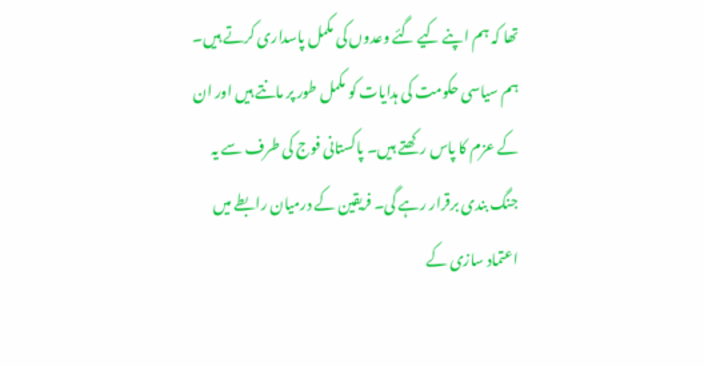تھا کہ ہم اپنے کیے گئے وعدوں کی مکمل پاسداری کرتے ہیں۔ ہم سیاسی حکومت کی ہدایات کو مکمل طور پر مانتے ہیں اور ان کے عزم کا پاس رکھتے ہیں۔ پاکستانی فوج کی طرف سے یہ جنگ بندی برقرار رہے گی۔ فریقین کے درمیان رابطے میں اعتماد سازی کے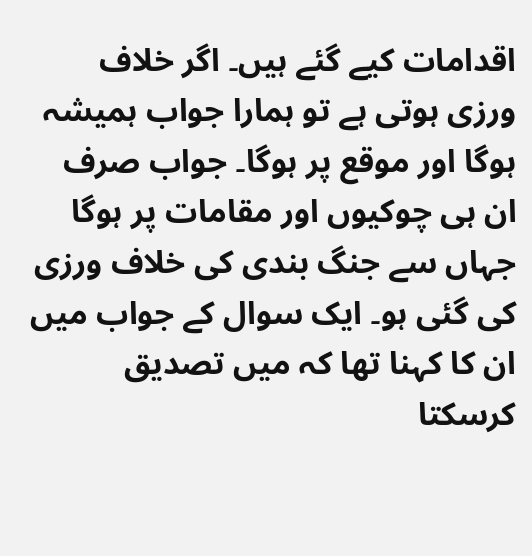اقدامات کیے گئے ہیں۔ اگر خلاف ورزی ہوتی ہے تو ہمارا جواب ہمیشہ ہوگا اور موقع پر ہوگا۔ جواب صرف ان ہی چوکیوں اور مقامات پر ہوگا جہاں سے جنگ بندی کی خلاف ورزی کی گئی ہو۔ ایک سوال کے جواب میں ان کا کہنا تھا کہ میں تصدیق کرسکتا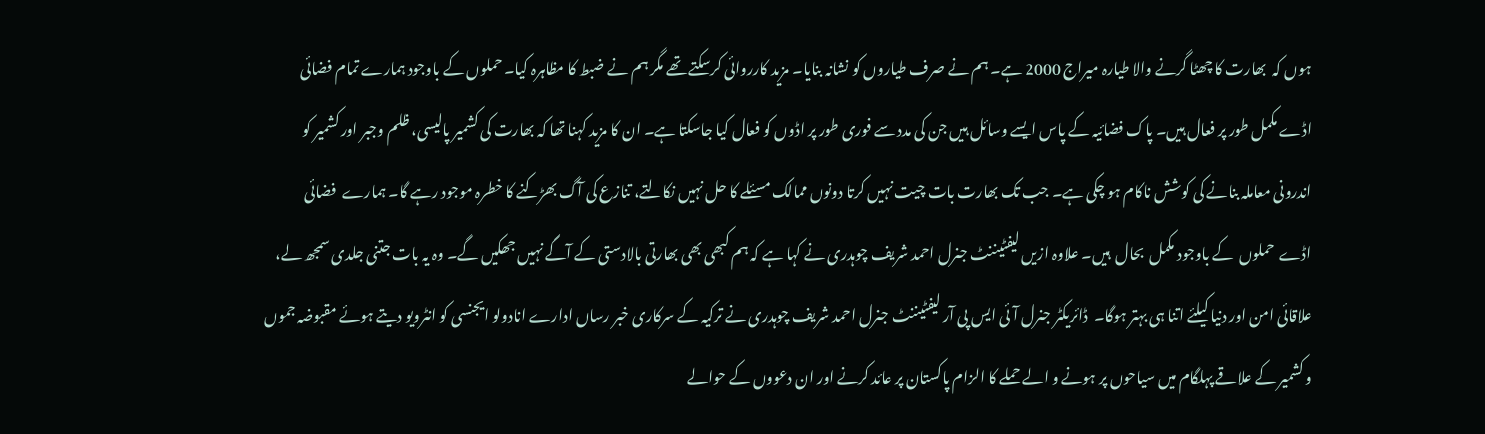ہوں کہ  بھارت کا چھٹا گرنے والا طیارہ میراج 2000 ہے۔ ہم نے صرف طیاروں کو نشانہ بنایا۔ مزید کارروائی کرسکتے تھے مگر ہم نے ضبط کا مظاہرہ کیا۔ حملوں کے باوجود ہمارے تمام فضائی اڈے مکمل طور پر فعال ہیں۔ پاک فضائیہ کے پاس ایسے وسائل ہیں جن کی مدد سے فوری طور پر اڈوں کو فعال کیا جاسکتا ہے۔ ان کا مزید کہنا تھا کہ بھارت کی کشمیر پالیسی، ظلم وجبر اور کشمیر کو اندرونی معاملہ بنانے کی کوشش ناکام ہو چکی ہے۔ جب تک بھارت بات چیت نہیں کرتا دونوں ممالک مسئلے کا حل نہیں نکالتے، تنازع کی آگ بھڑکنے کا خطرہ موجود رہے گا۔ ہمارے  فضائی  اڈے  حملوں  کے باوجود مکمل  بحال  ہیں۔ علاوہ ازیں لیفٹیننٹ جنرل احمد شریف چوہدری نے کہا ہے کہ ہم کبھی بھی بھارتی بالادستی کے آگے نہیں جھکیں گے۔ وہ یہ بات جتنی جلدی سمجھ لے، علاقائی امن اور دنیا کیلئے اتنا ہی بہتر ہوگا۔  ڈائریکٹر جنرل آئی ایس پی آر لیفٹیننٹ جنرل احمد شریف چوہدری نے ترکیہ کے سرکاری خبر رساں ادارے انادولو ایجنسی کو انٹرویو دیتے ہوئے مقبوضہ جموں و کشمیر کے علاقے پہلگام میں سیاحوں پر ہونے و الے حملے کا الزام پاکستان پر عائد کرنے اور ان دعووں کے حوالے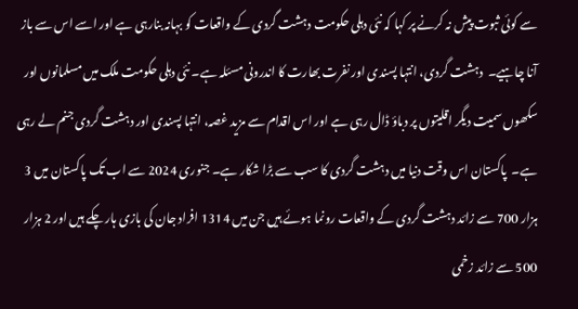سے کوئی ثبوت پیش نہ کرنے پر کہا کہ نئی دہلی حکومت دہشت گردی کے واقعات کو بہانہ بنارہی ہے اور اسے اس سے باز آنا چاہیے۔  دہشت گردی، انتہا پسندی اور نفرت بھارت کا اندرونی مسئلہ ہے۔ نئی دہلی حکومت ملک میں مسلمانوں اور سکھوں سمیت دیگر اقلیتوں پر دباؤ ڈال رہی ہے اور اس اقدام سے مزید غصہ، انتہا پسندی اور دہشت گردی جنم لے رہی ہے۔  پاکستان اس وقت دنیا میں دہشت گردی کا سب سے بڑا شکار ہے۔ جنوری 2024 سے اب تک پاکستان میں 3 ہزار 700 سے زائد دہشت گردی کے واقعات رونما ہوئے ہیں جن میں 1314 افراد جان کی بازی ہار چکے ہیں اور 2 ہزار 500 سے زائد زخمی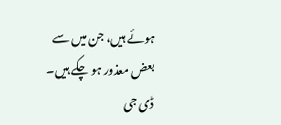ہوئے ہیں، جن میں سے بعض معذور ہو چکے ہیں۔ ڈی جی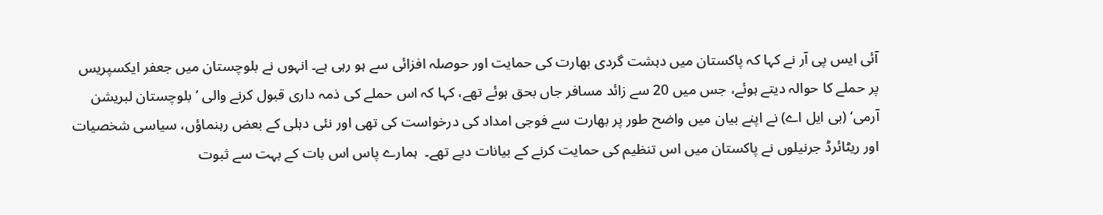آئی ایس پی آر نے کہا کہ پاکستان میں دہشت گردی بھارت کی حمایت اور حوصلہ افزائی سے ہو رہی ہے۔ انہوں نے بلوچستان میں جعفر ایکسپریس پر حملے کا حوالہ دیتے ہوئے، جس میں 20 سے زائد مسافر جاں بحق ہوئے تھے، کہا کہ اس حملے کی ذمہ داری قبول کرنے والی ’ بلوچستان لبریشن آرمی‘ (بی ایل اے) نے اپنے بیان میں واضح طور پر بھارت سے فوجی امداد کی درخواست کی تھی اور نئی دہلی کے بعض رہنماؤں، سیاسی شخصیات اور ریٹائرڈ جرنیلوں نے پاکستان میں اس تنظیم کی حمایت کرنے کے بیانات دیے تھے۔  ہمارے پاس اس بات کے بہت سے ثبوت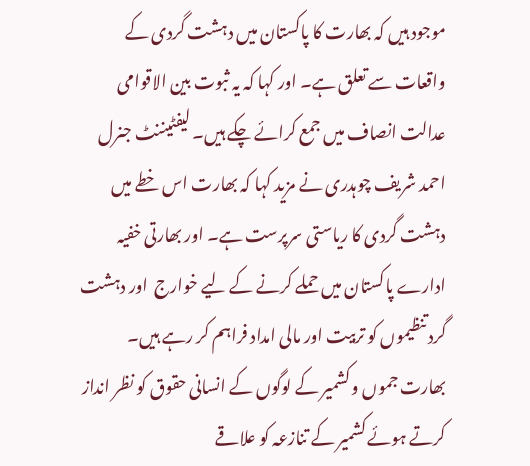موجود ہیں کہ بھارت کا پاکستان میں دہشت گردی کے واقعات سے تعلق ہے۔ اور کہا کہ یہ ثبوت بین الاقوامی عدالت انصاف میں جمع کرائے چکے ہیں۔ لیفٹیننٹ جنرل احمد شریف چوہدری نے مزید کہا کہ بھارت اس خطے میں دہشت گردی کا ریاستی سرپرست ہے۔ اور بھارتی خفیہ ادارے پاکستان میں حملے کرنے کے لیے خوارج  اور دہشت گرد تنظیموں کو تربیت اور مالی امداد فراہم کر رہے ہیں۔ بھارت جموں و کشمیر کے لوگوں کے انسانی حقوق کو نظر انداز کرتے ہوئے کشمیر کے تنازعہ کو علاقے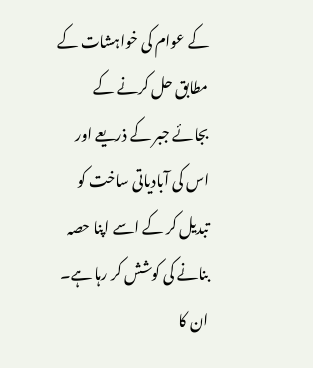کے عوام کی خواہشات کے مطابق حل کرنے کے بجائے جبر کے ذریعے اور اس کی آبادیاتی ساخت کو تبدیل کر کے اسے اپنا حصہ بنانے کی کوشش کر رہا ہے۔ ان کا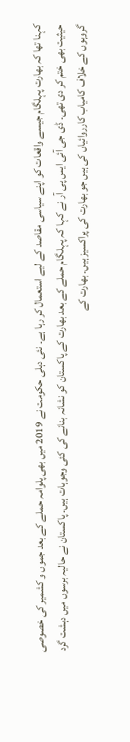کہنا تھا کہ بھارت پہلگام جیسے واقعات کو اپنے سیاسی مقاصد کے لیے استعمال کر رہا ہے۔ نئی دہلی حکومت نے 2019 میں بھی پلوامہ حملے کے بعد جموں و کشمیر کی خصوصی حیثیت بھی ختم کر دی تھی۔ ڈی جی آئی ایس پی آر نے کہا کہ پہلگام حملے کے بعد بھارت کے پاکستان کو نشانہ بنانے کی کئی وجوہات ہیں۔ پاکستان نے حالیہ برسوں میں دہشت گرد گروہوں کے خلاف کامیاب کارروائیاں کی ہیں جو بھارت کی پراکسیز ہیں۔ بھارت کے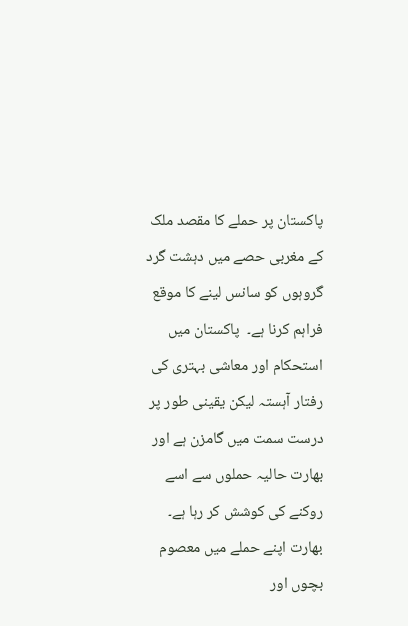پاکستان پر حملے کا مقصد ملک کے مغربی حصے میں دہشت گرد گروہوں کو سانس لینے کا موقع فراہم کرنا ہے۔  پاکستان میں استحکام اور معاشی بہتری کی رفتار آہستہ لیکن یقینی طور پر درست سمت میں گامزن ہے اور بھارت حالیہ حملوں سے اسے روکنے کی کوشش کر رہا ہے۔  بھارت اپنے حملے میں معصوم بچوں اور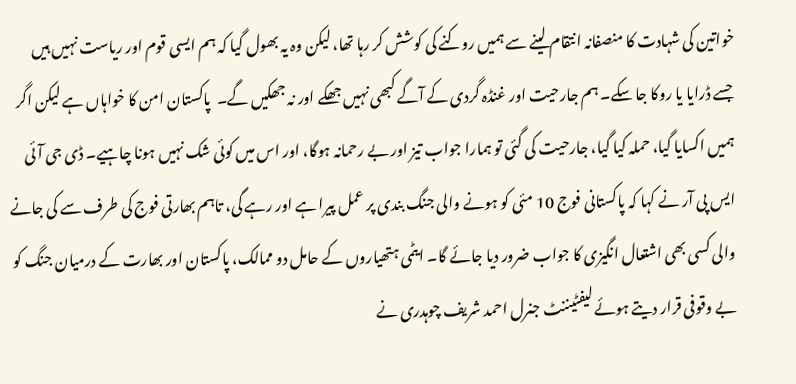خواتین کی شہادت کا منصفانہ انتقام لینے سے ہمیں روکنے کی کوشش کر رہا تھا، لیکن وہ یہ بھول گیا کہ ہم ایسی قوم اور ریاست نہیں ہیں جسے ڈرایا یا روکا جا سکے۔ ہم جارحیت اور غنڈہ گردی کے آگے کبھی نہیں جھکے اور نہ جھکیں گے۔  پاکستان امن کا خواہاں ہے لیکن اگر ہمیں اکسایا گیا، حملہ کیا گیا، جارحیت کی گئی تو ہمارا جواب تیز اور بے رحمانہ ہوگا، اور اس میں کوئی شک نہیں ہونا چاہیے۔ ڈی جی آئی ایس پی آر نے کہا کہ پاکستانی فوج 10 مئی کو ہونے والی جنگ بندی پر عمل پیرا ہے اور رہے گی، تاہم بھارتی فوج کی طرف سے کی جانے والی کسی بھی اشتعال انگیزی کا جواب ضرور دیا جائے گا۔ ایٹمی ہتھیاروں کے حامل دو ممالک، پاکستان اور بھارت کے درمیان جنگ کو بے وقوفی قرار دیتے ہوئے لیفٹیننٹ جنرل احمد شریف چوہدری نے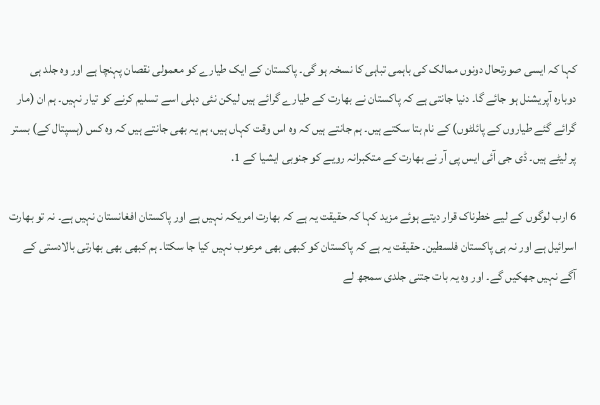کہا کہ ایسی صورتحال دونوں ممالک کی باہمی تباہی کا نسخہ ہو گی۔ پاکستان کے ایک طیارے کو معمولی نقصان پہنچا ہے اور وہ جلد ہی دوبارہ آپریشنل ہو جائے گا۔ دنیا جانتی ہے کہ پاکستان نے بھارت کے طیارے گرائے ہیں لیکن نئی دہلی اسے تسلیم کرنے کو تیار نہیں۔ ہم ان (مار گرائے گئے طیاروں کے پائلٹوں) کے نام بتا سکتے ہیں۔ ہم جانتے ہیں کہ وہ اس وقت کہاں ہیں، ہم یہ بھی جانتے ہیں کہ وہ کس (ہسپتال کے) بستر پر لیٹے ہیں۔ ڈی جی آئی ایس پی آر نے بھارت کے متکبرانہ رویے کو جنوبی ایشیا کے 1.

6 ارب لوگوں کے لیے خطرناک قرار دیتے ہوئے مزید کہا کہ حقیقت یہ ہے کہ بھارت امریکہ نہیں ہے اور پاکستان افغانستان نہیں ہے۔ نہ تو بھارت اسرائیل ہے اور نہ ہی پاکستان فلسطین۔ حقیقت یہ ہے کہ پاکستان کو کبھی بھی مرعوب نہیں کیا جا سکتا۔ ہم کبھی بھی بھارتی بالادستی کے آگے نہیں جھکیں گے۔ اور وہ یہ بات جتنی جلدی سمجھ لے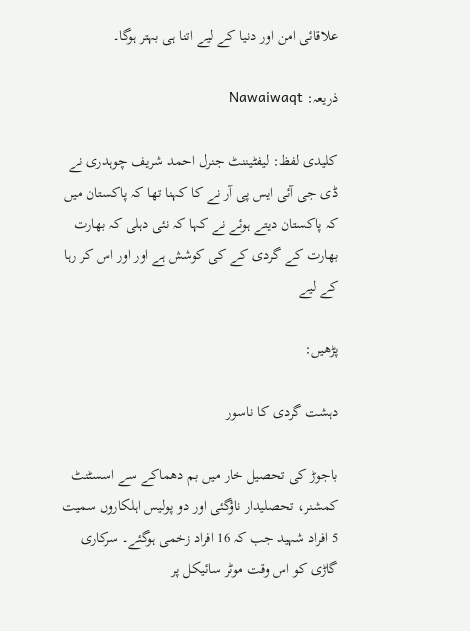علاقائی امن اور دنیا کے لیے اتنا ہی بہتر ہوگا۔

ذریعہ: Nawaiwaqt

کلیدی لفظ: لیفٹیننٹ جنرل احمد شریف چوہدری نے ڈی جی آئی ایس پی آر نے کا کہنا تھا کہ پاکستان میں کہ پاکستان دیتے ہوئے نے کہا کہ نئی دہلی کہ بھارت بھارت کے گردی کے کی کوشش ہے اور اور اس کر رہا کے لیے

پڑھیں:

دہشت گردی کا ناسور

باجوڑ کی تحصیل خار میں بم دھماکے سے اسسٹنٹ کمشنر، تحصلیدار ناؤگئی اور دو پولیس اہلکاروں سمیت 5 افراد شہید جب کہ 16 افراد زخمی ہوگئے۔ سرکاری گاڑی کو اس وقت موٹر سائیکل پر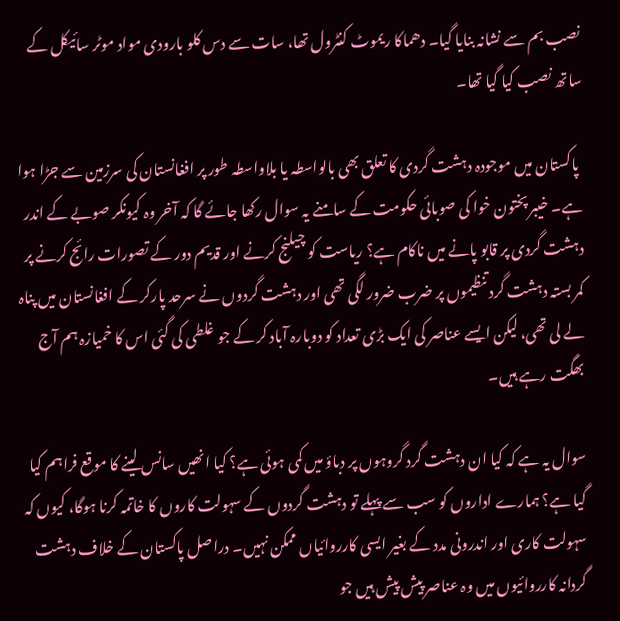نصب بم سے نشانہ بنایا گیا۔ دھماکا ریموٹ کنٹرول تھا، سات سے دس کلو بارودی مواد موٹر سائیکل کے ساتھ نصب کیا گیا تھا۔

 پاکستان میں موجودہ دہشت گردی کا تعلق بھی بالواسطہ یا بلاواسطہ طور پر افغانستان کی سرزمین سے جڑا ہوا ہے۔ خیبر پختون خوا کی صوبائی حکومت کے سامنے یہ سوال رکھا جائے گا کہ آخر وہ کیونکر صوبے کے اندر دہشت گردی پر قابو پانے میں ناکام ہے؟ ریاست کو چیلنج کرنے اور قدیم دور کے تصورات رائج کرنے پر کمر بستہ دہشت گرد تنظیموں پر ضرب ضرور لگی تھی اور دہشت گردوں نے سرحد پارکر کے افغانستان میں پناہ لے لی تھی، لیکن ایسے عناصر کی ایک بڑی تعداد کو دوبارہ آباد کر کے جو غلطی کی گئی اس کا خمیازہ ہم آج بھگت رہے ہیں۔

سوال یہ ہے کہ کیا ان دہشت گرد گروہوں پر دباؤ میں کمی ہوئی ہے؟ کیا انھیں سانس لینے کا موقع فراہم کیا گیا ہے؟ ہمارے اداروں کو سب سے پہلے تو دہشت گردوں کے سہولت کاروں کا خاتمہ کرنا ہوگا، کیوں کہ سہولت کاری اور اندرونی مدد کے بغیر ایسی کارروائیاں ممکن نہیں۔ دراصل پاکستان کے خلاف دہشت گردانہ کارروائیوں میں وہ عناصر پیش پیش ہیں جو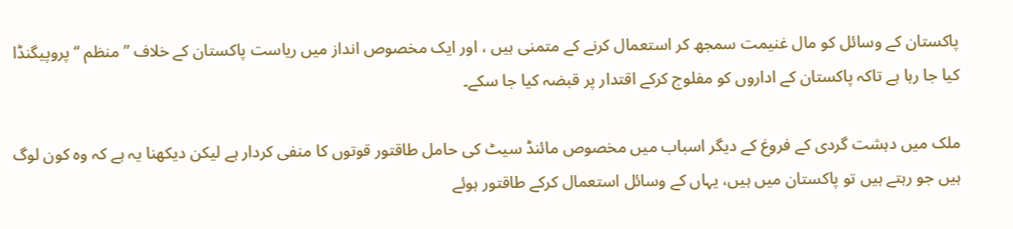پاکستان کے وسائل کو مال غنیمت سمجھ کر استعمال کرنے کے متمنی ہیں ، اور ایک مخصوص انداز میں ریاست پاکستان کے خلاف ’’ منظم ‘‘ پروپیگنڈا کیا جا رہا ہے تاکہ پاکستان کے اداروں کو مفلوج کرکے اقتدار پر قبضہ کیا جا سکے۔

ملک میں دہشت گردی کے فروغ کے دیگر اسباب میں مخصوص مائنڈ سیٹ کی حامل طاقتور قوتوں کا منفی کردار ہے لیکن دیکھنا یہ ہے کہ وہ کون لوگ ہیں جو رہتے ہیں تو پاکستان میں ہیں، یہاں کے وسائل استعمال کرکے طاقتور ہوئے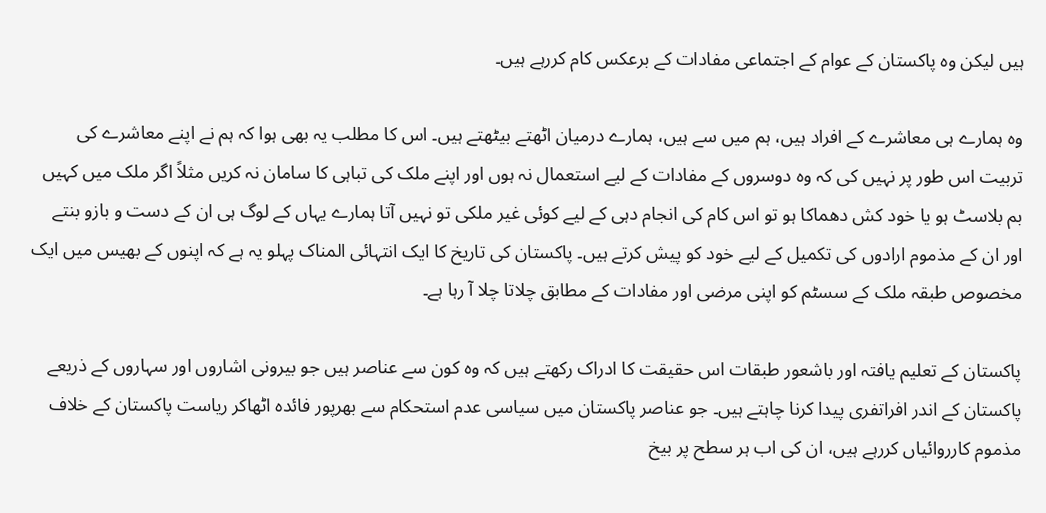ہیں لیکن وہ پاکستان کے عوام کے اجتماعی مفادات کے برعکس کام کررہے ہیں۔

وہ ہمارے ہی معاشرے کے افراد ہیں، ہم میں سے ہیں، ہمارے درمیان اٹھتے بیٹھتے ہیں۔ اس کا مطلب یہ بھی ہوا کہ ہم نے اپنے معاشرے کی تربیت اس طور پر نہیں کی کہ وہ دوسروں کے مفادات کے لیے استعمال نہ ہوں اور اپنے ملک کی تباہی کا سامان نہ کریں مثلاً اگر ملک میں کہیں بم بلاسٹ ہو یا خود کش دھماکا ہو تو اس کام کی انجام دہی کے لیے کوئی غیر ملکی تو نہیں آتا ہمارے یہاں کے لوگ ہی ان کے دست و بازو بنتے اور ان کے مذموم ارادوں کی تکمیل کے لیے خود کو پیش کرتے ہیں۔ پاکستان کی تاریخ کا ایک انتہائی المناک پہلو یہ ہے کہ اپنوں کے بھیس میں ایک مخصوص طبقہ ملک کے سسٹم کو اپنی مرضی اور مفادات کے مطابق چلاتا چلا آ رہا ہے۔

پاکستان کے تعلیم یافتہ اور باشعور طبقات اس حقیقت کا ادراک رکھتے ہیں کہ وہ کون سے عناصر ہیں جو بیرونی اشاروں اور سہاروں کے ذریعے پاکستان کے اندر افراتفری پیدا کرنا چاہتے ہیں۔ جو عناصر پاکستان میں سیاسی عدم استحکام سے بھرپور فائدہ اٹھاکر ریاست پاکستان کے خلاف مذموم کارروائیاں کررہے ہیں، ان کی اب ہر سطح پر بیخ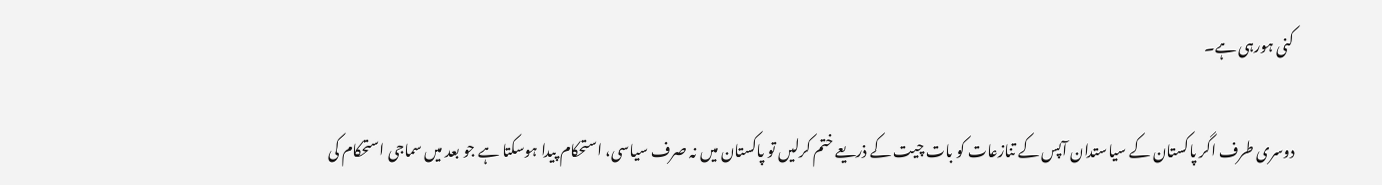کنی ہورہی ہے۔

دوسری طرف اگر پاکستان کے سیاستدان آپس کے تنازعات کو بات چیت کے ذریعے ختم کرلیں تو پاکستان میں نہ صرف سیاسی، استحکام پیدا ہوسکتا ہے جو بعد میں سماجی استحکام کی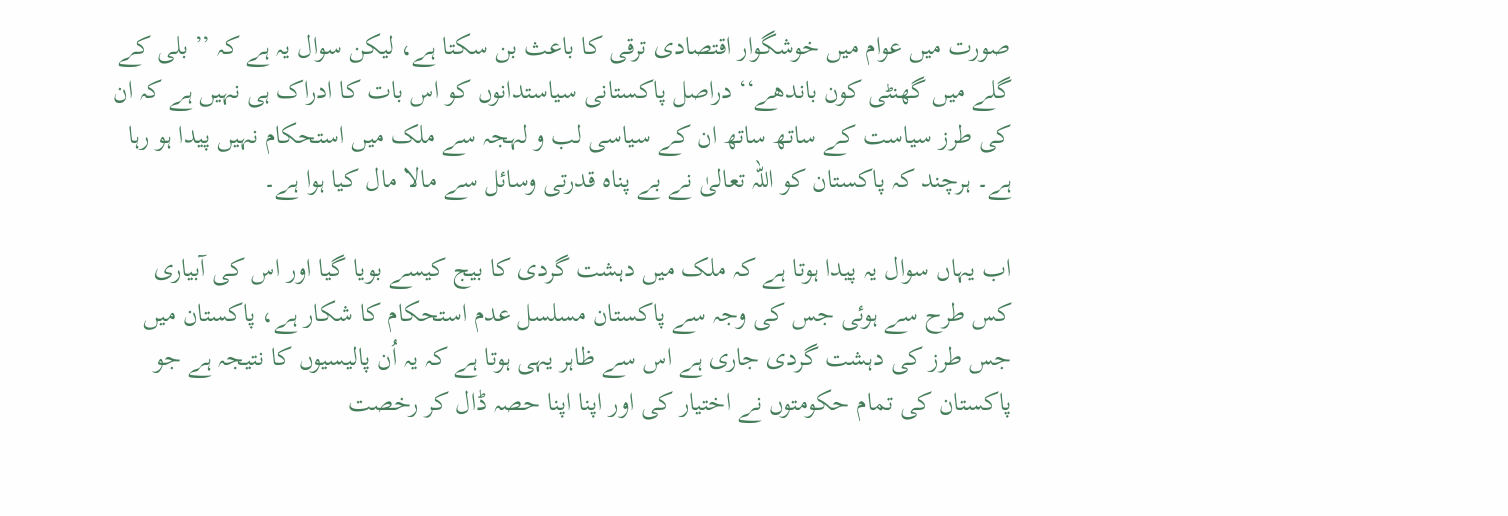صورت میں عوام میں خوشگوار اقتصادی ترقی کا باعث بن سکتا ہے، لیکن سوال یہ ہے کہ ’’ بلی کے گلے میں گھنٹی کون باندھے‘‘ دراصل پاکستانی سیاستدانوں کو اس بات کا ادراک ہی نہیں ہے کہ ان کی طرز سیاست کے ساتھ ساتھ ان کے سیاسی لب و لہجہ سے ملک میں استحکام نہیں پیدا ہو رہا ہے۔ ہرچند کہ پاکستان کو اللہ تعالیٰ نے بے پناہ قدرتی وسائل سے مالا مال کیا ہوا ہے۔

اب یہاں سوال یہ پیدا ہوتا ہے کہ ملک میں دہشت گردی کا بیج کیسے بویا گیا اور اس کی آبیاری کس طرح سے ہوئی جس کی وجہ سے پاکستان مسلسل عدم استحکام کا شکار ہے، پاکستان میں جس طرز کی دہشت گردی جاری ہے اس سے ظاہر یہی ہوتا ہے کہ یہ اُن پالیسیوں کا نتیجہ ہے جو پاکستان کی تمام حکومتوں نے اختیار کی اور اپنا اپنا حصہ ڈال کر رخصت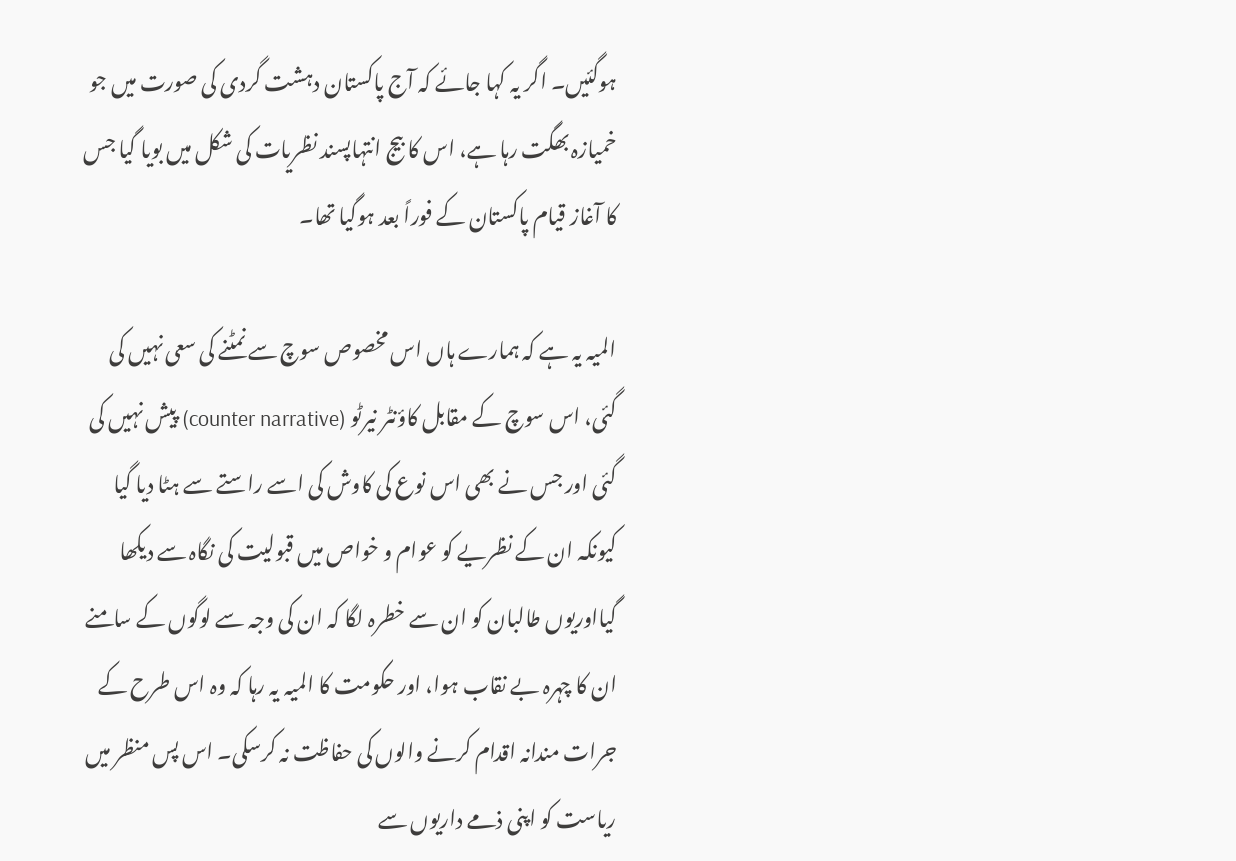ہوگئیں۔ اگر یہ کہا جائے کہ آج پاکستان دہشت گردی کی صورت میں جو خمیازہ بھگت رہا ہے، اس کا بیج انتہاپسند نظریات کی شکل میں بویا گیا جس کا آغاز قیام پاکستان کے فوراً بعد ہوگیا تھا۔

المیہ یہ ہے کہ ہمارے ہاں اس مخصوص سوچ سے نمٹنے کی سعی نہیں کی گئی، اس سوچ کے مقابل کاؤنٹر نیرٹو (counter narrative) پیش نہیں کی گئی اور جس نے بھی اس نوع کی کاوش کی اسے راستے سے ہٹا دیا گیا کیونکہ ان کے نظریے کو عوام و خواص میں قبولیت کی نگاہ سے دیکھا گیااوریوں طالبان کو ان سے خطرہ لگا کہ ان کی وجہ سے لوگوں کے سامنے ان کا چہرہ بے نقاب ہوا، اور حکومت کا المیہ یہ رہا کہ وہ اس طرح کے جرات مندانہ اقدام کرنے والوں کی حفاظت نہ کرسکی۔ اس پس منظر میں ریاست کو اپنی ذمے داریوں سے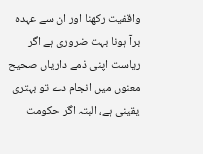واقفیت رکھنا اور ان سے عہدہ برآ ہونا بہت ضروری ہے اگر ریاست اپنی ذمے داریاں صحیح معنوں میں انجام دے تو بہتری یقینی ہے، البتہ اگر حکومت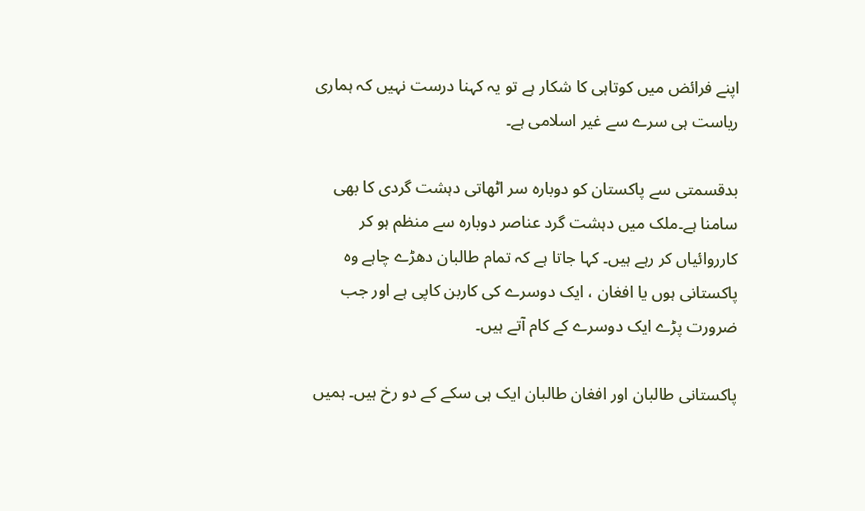اپنے فرائض میں کوتاہی کا شکار ہے تو یہ کہنا درست نہیں کہ ہماری ریاست ہی سرے سے غیر اسلامی ہے۔

بدقسمتی سے پاکستان کو دوبارہ سر اٹھاتی دہشت گردی کا بھی سامنا ہے۔ملک میں دہشت گرد عناصر دوبارہ سے منظم ہو کر کارروائیاں کر رہے ہیں۔ کہا جاتا ہے کہ تمام طالبان دھڑے چاہے وہ پاکستانی ہوں یا افغان ، ایک دوسرے کی کاربن کاپی ہے اور جب ضرورت پڑے ایک دوسرے کے کام آتے ہیں۔

پاکستانی طالبان اور افغان طالبان ایک ہی سکے کے دو رخ ہیں۔ ہمیں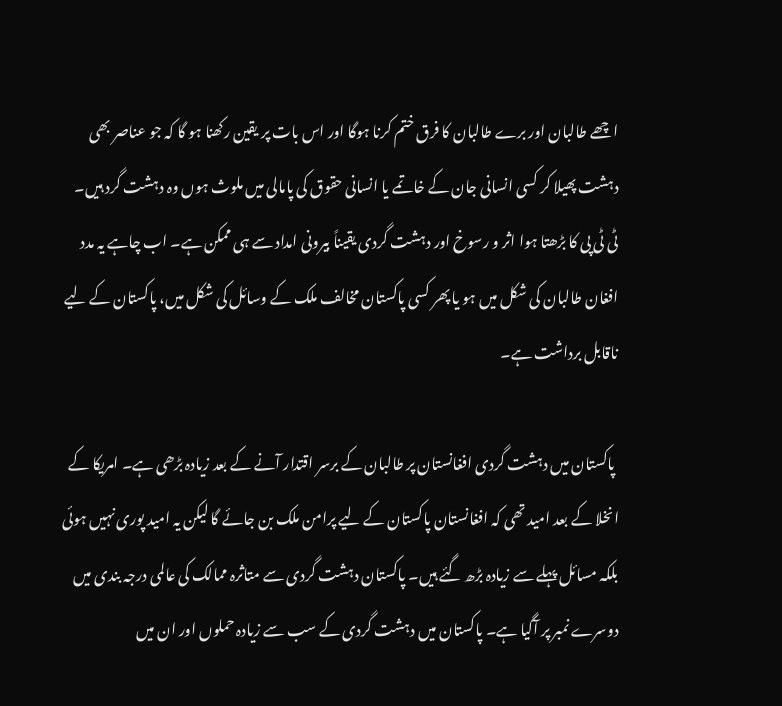اچھے طالبان اور برے طالبان کا فرق ختم کرنا ہوگا اور اس بات پر یقین رکھنا ہو گا کہ جو عناصر بھی دہشت پھیلا کر کسی انسانی جان کے خاتمے یا انسانی حقوق کی پامالی میں ملوث ہوں وہ دہشت گرد ہیں۔ ٹی ٹی پی کا بڑھتا ہوا اثر و رسوخ اور دہشت گردی یقیناً بیرونی امداد سے ہی ممکن ہے۔ اب چاہے یہ مدد افغان طالبان کی شکل میں ہو یا پھر کسی پاکستان مخالف ملک کے وسائل کی شکل میں، پاکستان کے لیے ناقابل برداشت ہے۔

 پاکستان میں دہشت گردی افغانستان پر طالبان کے برسر اقتدار آنے کے بعد زیادہ بڑھی ہے۔ امریکا کے انخلا کے بعد امید تھی کہ افغانستان پاکستان کے لیے پرامن ملک بن جائے گا لیکن یہ امید پوری نہیں ہوئی بلکہ مسائل پہلے سے زیادہ بڑھ گئے ہیں۔ پاکستان دہشت گردی سے متاثرہ ممالک کی عالمی درجہ بندی میں دوسرے نمبر پر آگیا ہے۔ پاکستان میں دہشت گردی کے سب سے زیادہ حملوں اور ان میں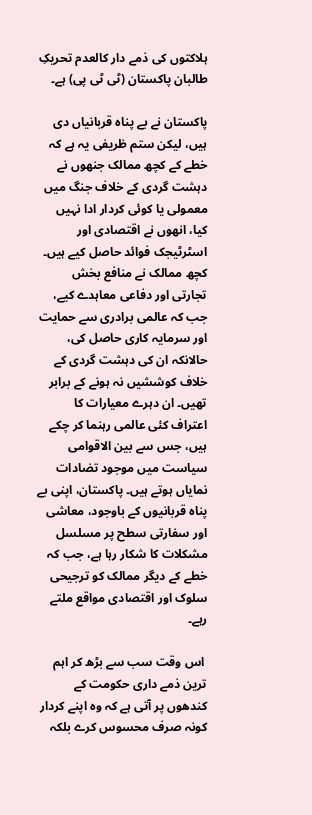ہلاکتوں کی ذمے دار کالعدم تحریکِ طالبان پاکستان (ٹی ٹی پی) ہے۔

پاکستان نے بے پناہ قربانیاں دی ہیں، لیکن ستم ظریفی یہ ہے کہ خطے کے کچھ ممالک جنھوں نے دہشت گردی کے خلاف جنگ میں معمولی یا کوئی کردار ادا نہیں کیا، انھوں نے اقتصادی اور اسٹرٹیجک فوائد حاصل کیے ہیں۔ کچھ ممالک نے منافع بخش تجارتی اور دفاعی معاہدے کیے، جب کہ عالمی برادری سے حمایت اور سرمایہ کاری حاصل کی، حالانکہ ان کی دہشت گردی کے خلاف کوششیں نہ ہونے کے برابر تھیں۔ ان دہرے معیارات کا اعتراف کئی عالمی رہنما کر چکے ہیں، جس سے بین الاقوامی سیاست میں موجود تضادات نمایاں ہوتے ہیں۔ پاکستان، اپنی بے پناہ قربانیوں کے باوجود، معاشی اور سفارتی سطح پر مسلسل مشکلات کا شکار رہا ہے، جب کہ خطے کے دیگر ممالک کو ترجیحی سلوک اور اقتصادی مواقع ملتے رہے۔

 اس وقت سب سے بڑھ کر اہم ترین ذمے داری حکومت کے کندھوں پر آتی ہے کہ وہ اپنے کردار کونہ صرف محسوس کرے بلکہ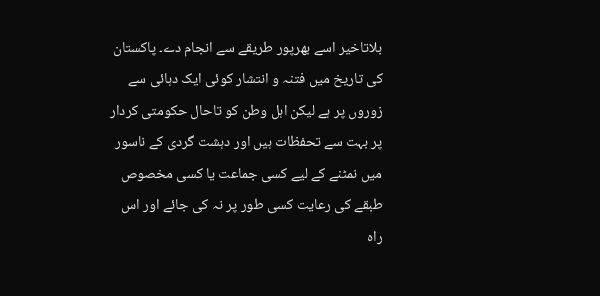بلاتاخیر اسے بھرپور طریقے سے انجام دے۔ پاکستان کی تاریخ میں فتنہ و انتشار کوئی ایک دہائی سے زوروں پر ہے لیکن اہل وطن کو تاحال حکومتی کردار پر بہت سے تحفظات ہیں اور دہشت گردی کے ناسور میں نمٹنے کے لیے کسی جماعت یا کسی مخصوص طبقے کی رعایت کسی طور پر نہ کی جائے اور اس راہ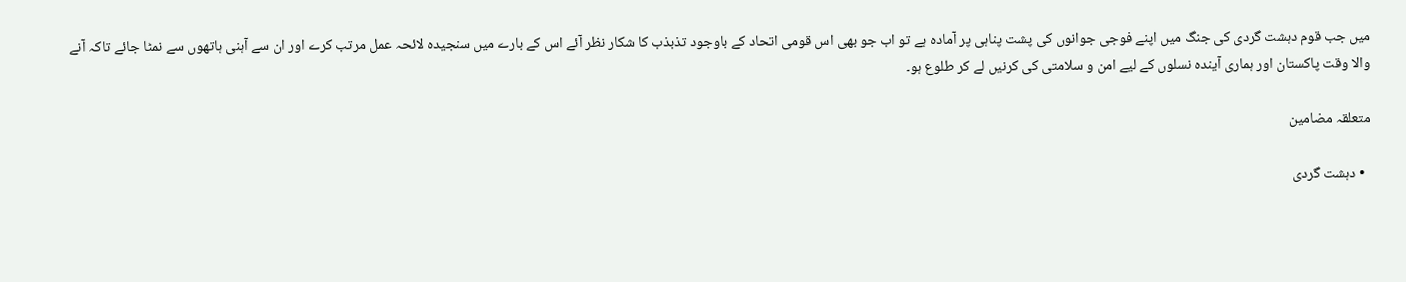میں جب قوم دہشت گردی کی جنگ میں اپنے فوجی جوانوں کی پشت پناہی پر آمادہ ہے تو اب جو بھی اس قومی اتحاد کے باوجود تذبذب کا شکار نظر آئے اس کے بارے میں سنجیدہ لائحہ عمل مرتب کرے اور ان سے آہنی ہاتھوں سے نمٹا جائے تاکہ آنے والا وقت پاکستان اور ہماری آیندہ نسلوں کے لیے امن و سلامتی کی کرنیں لے کر طلوع ہو۔

متعلقہ مضامین

  • دہشت گردی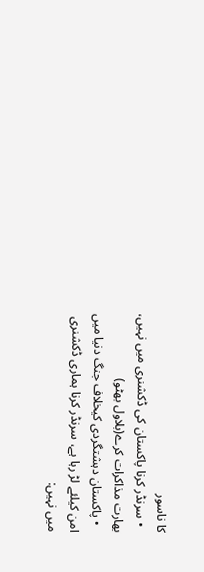کا ناسور
  • سرنڈر کرنا پاکستان کی ڈکشنری میں نہیں، بھارت مذاکرات کرے(بلاول بھٹو)
  • پاکستان دہشتگردی کیخلاف جنگ دنیا میں امن کیلئے لڑ رہا ہے، سرنڈر کرنا ہماری ڈکشنری میں نہیں: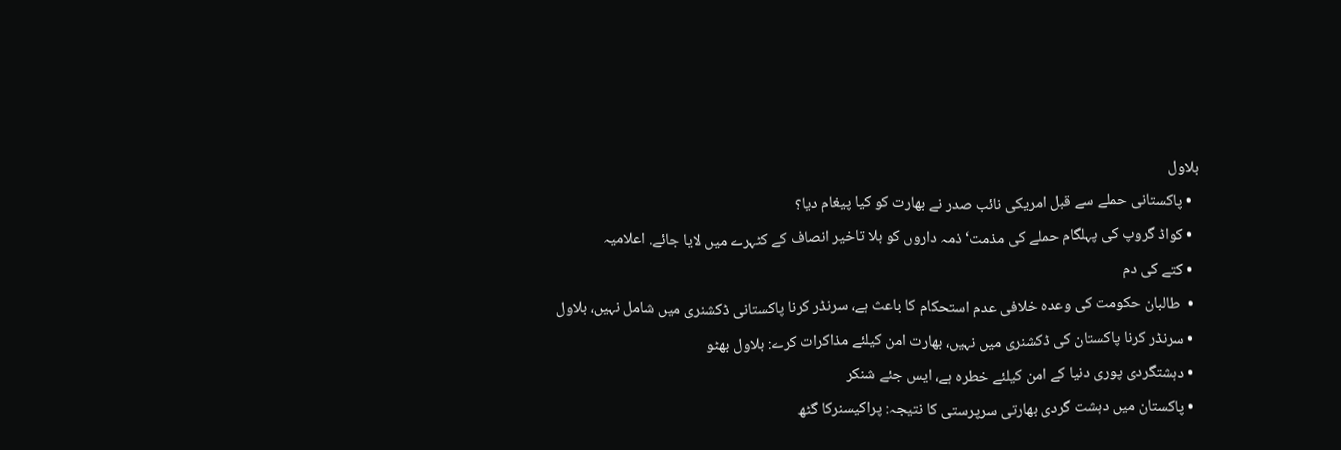بلاول
  • پاکستانی حملے سے قبل امریکی نائب صدر نے بھارت کو کیا پیغام دیا؟
  • کواڈ گروپ کی پہلگام حملے کی مذمت‘ ذمہ داروں کو بلا تاخیر انصاف کے کٹہرے میں لایا جائے. اعلامیہ
  • کتے کی دم
  •  طالبان حکومت کی وعدہ خلافی عدم استحکام کا باعث ہے، سرنڈر کرنا پاکستانی ڈکشنری میں شامل نہیں، بلاول
  • سرنڈر کرنا پاکستان کی ڈکشنری میں نہیں، بھارت امن کیلئے مذاکرات کرے: بلاول بھٹو
  • دہشتگردی پوری دنیا کے امن کیلئے خطرہ ہے، ایس جئے شنکر
  • پاکستان میں دہشت گردی بھارتی سرپرستی کا نتیجہ: پراکیسنرکا گٹھ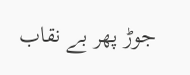جوڑ پھر بے نقاب